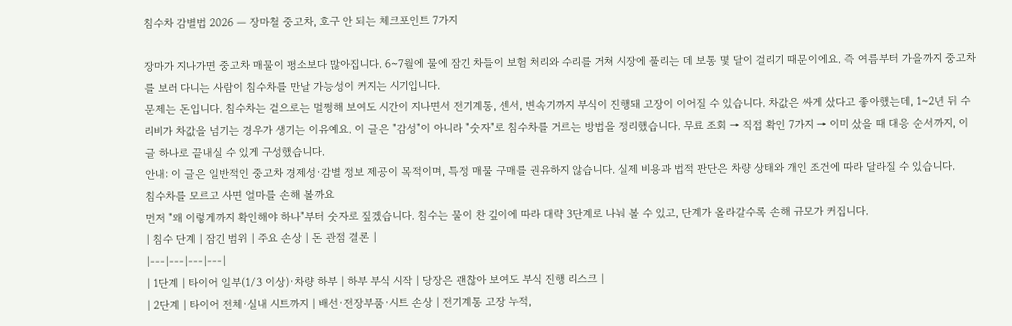침수차 감별법 2026 — 장마철 중고차, 호구 안 되는 체크포인트 7가지

장마가 지나가면 중고차 매물이 평소보다 많아집니다. 6~7월에 물에 잠긴 차들이 보험 처리와 수리를 거쳐 시장에 풀리는 데 보통 몇 달이 걸리기 때문이에요. 즉 여름부터 가을까지 중고차를 보러 다니는 사람이 침수차를 만날 가능성이 커지는 시기입니다.
문제는 돈입니다. 침수차는 겉으로는 멀쩡해 보여도 시간이 지나면서 전기계통, 센서, 변속기까지 부식이 진행돼 고장이 이어질 수 있습니다. 차값은 싸게 샀다고 좋아했는데, 1~2년 뒤 수리비가 차값을 넘기는 경우가 생기는 이유예요. 이 글은 "감성"이 아니라 "숫자"로 침수차를 거르는 방법을 정리했습니다. 무료 조회 → 직접 확인 7가지 → 이미 샀을 때 대응 순서까지, 이 글 하나로 끝내실 수 있게 구성했습니다.
안내: 이 글은 일반적인 중고차 경제성·감별 정보 제공이 목적이며, 특정 매물 구매를 권유하지 않습니다. 실제 비용과 법적 판단은 차량 상태와 개인 조건에 따라 달라질 수 있습니다.
침수차를 모르고 사면 얼마를 손해 볼까요
먼저 "왜 이렇게까지 확인해야 하나"부터 숫자로 짚겠습니다. 침수는 물이 찬 깊이에 따라 대략 3단계로 나눠 볼 수 있고, 단계가 올라갈수록 손해 규모가 커집니다.
| 침수 단계 | 잠긴 범위 | 주요 손상 | 돈 관점 결론 |
|---|---|---|---|
| 1단계 | 타이어 일부(1/3 이상)·차량 하부 | 하부 부식 시작 | 당장은 괜찮아 보여도 부식 진행 리스크 |
| 2단계 | 타이어 전체·실내 시트까지 | 배선·전장부품·시트 손상 | 전기계통 고장 누적,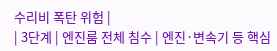수리비 폭탄 위험 |
| 3단계 | 엔진룸 전체 침수 | 엔진·변속기 등 핵심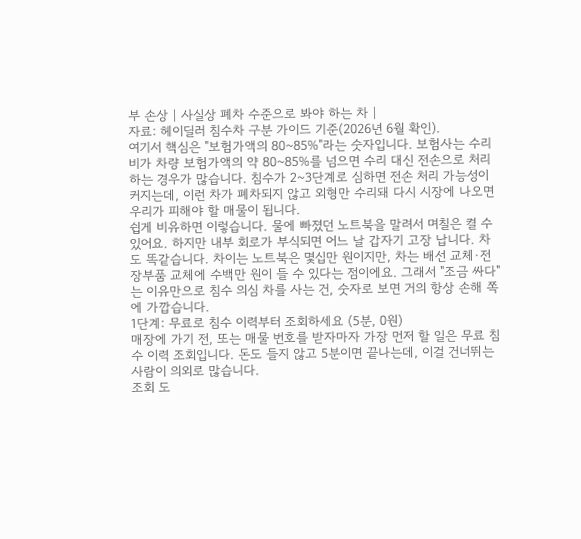부 손상 | 사실상 폐차 수준으로 봐야 하는 차 |
자료: 헤이딜러 침수차 구분 가이드 기준(2026년 6월 확인).
여기서 핵심은 "보험가액의 80~85%"라는 숫자입니다. 보험사는 수리비가 차량 보험가액의 약 80~85%를 넘으면 수리 대신 전손으로 처리하는 경우가 많습니다. 침수가 2~3단계로 심하면 전손 처리 가능성이 커지는데, 이런 차가 폐차되지 않고 외형만 수리돼 다시 시장에 나오면 우리가 피해야 할 매물이 됩니다.
쉽게 비유하면 이렇습니다. 물에 빠졌던 노트북을 말려서 며칠은 켤 수 있어요. 하지만 내부 회로가 부식되면 어느 날 갑자기 고장 납니다. 차도 똑같습니다. 차이는 노트북은 몇십만 원이지만, 차는 배선 교체·전장부품 교체에 수백만 원이 들 수 있다는 점이에요. 그래서 "조금 싸다"는 이유만으로 침수 의심 차를 사는 건, 숫자로 보면 거의 항상 손해 쪽에 가깝습니다.
1단계: 무료로 침수 이력부터 조회하세요 (5분, 0원)
매장에 가기 전, 또는 매물 번호를 받자마자 가장 먼저 할 일은 무료 침수 이력 조회입니다. 돈도 들지 않고 5분이면 끝나는데, 이걸 건너뛰는 사람이 의외로 많습니다.
조회 도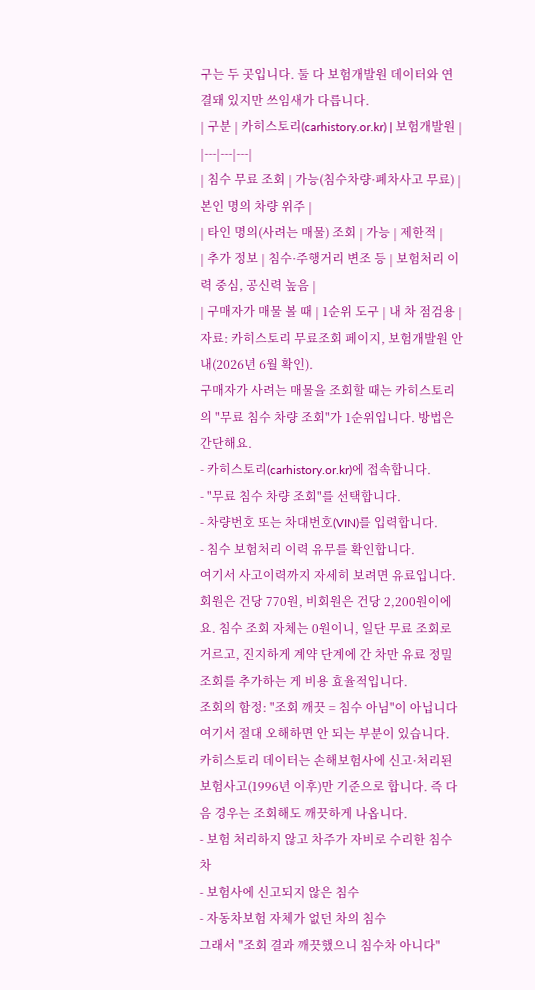구는 두 곳입니다. 둘 다 보험개발원 데이터와 연결돼 있지만 쓰임새가 다릅니다.
| 구분 | 카히스토리(carhistory.or.kr) | 보험개발원 |
|---|---|---|
| 침수 무료 조회 | 가능(침수차량·폐차사고 무료) | 본인 명의 차량 위주 |
| 타인 명의(사려는 매물) 조회 | 가능 | 제한적 |
| 추가 정보 | 침수·주행거리 변조 등 | 보험처리 이력 중심, 공신력 높음 |
| 구매자가 매물 볼 때 | 1순위 도구 | 내 차 점검용 |
자료: 카히스토리 무료조회 페이지, 보험개발원 안내(2026년 6월 확인).
구매자가 사려는 매물을 조회할 때는 카히스토리의 "무료 침수 차량 조회"가 1순위입니다. 방법은 간단해요.
- 카히스토리(carhistory.or.kr)에 접속합니다.
- "무료 침수 차량 조회"를 선택합니다.
- 차량번호 또는 차대번호(VIN)를 입력합니다.
- 침수 보험처리 이력 유무를 확인합니다.
여기서 사고이력까지 자세히 보려면 유료입니다. 회원은 건당 770원, 비회원은 건당 2,200원이에요. 침수 조회 자체는 0원이니, 일단 무료 조회로 거르고, 진지하게 계약 단계에 간 차만 유료 정밀 조회를 추가하는 게 비용 효율적입니다.
조회의 함정: "조회 깨끗 = 침수 아님"이 아닙니다
여기서 절대 오해하면 안 되는 부분이 있습니다. 카히스토리 데이터는 손해보험사에 신고·처리된 보험사고(1996년 이후)만 기준으로 합니다. 즉 다음 경우는 조회해도 깨끗하게 나옵니다.
- 보험 처리하지 않고 차주가 자비로 수리한 침수차
- 보험사에 신고되지 않은 침수
- 자동차보험 자체가 없던 차의 침수
그래서 "조회 결과 깨끗했으니 침수차 아니다"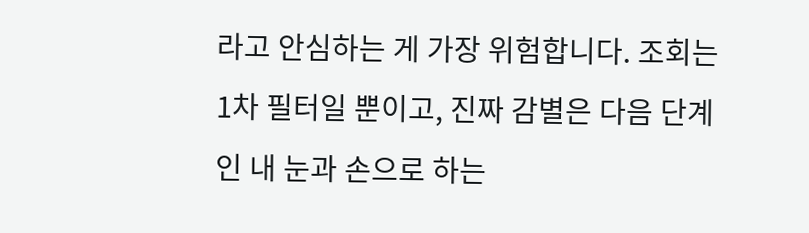라고 안심하는 게 가장 위험합니다. 조회는 1차 필터일 뿐이고, 진짜 감별은 다음 단계인 내 눈과 손으로 하는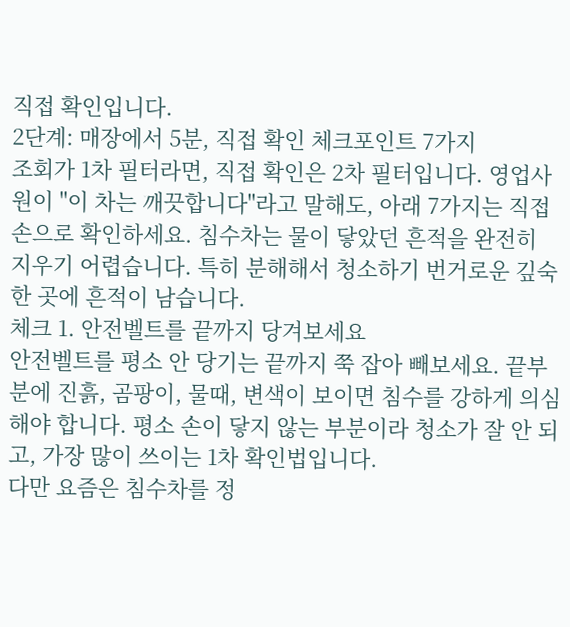직접 확인입니다.
2단계: 매장에서 5분, 직접 확인 체크포인트 7가지
조회가 1차 필터라면, 직접 확인은 2차 필터입니다. 영업사원이 "이 차는 깨끗합니다"라고 말해도, 아래 7가지는 직접 손으로 확인하세요. 침수차는 물이 닿았던 흔적을 완전히 지우기 어렵습니다. 특히 분해해서 청소하기 번거로운 깊숙한 곳에 흔적이 남습니다.
체크 1. 안전벨트를 끝까지 당겨보세요
안전벨트를 평소 안 당기는 끝까지 쭉 잡아 빼보세요. 끝부분에 진흙, 곰팡이, 물때, 변색이 보이면 침수를 강하게 의심해야 합니다. 평소 손이 닿지 않는 부분이라 청소가 잘 안 되고, 가장 많이 쓰이는 1차 확인법입니다.
다만 요즘은 침수차를 정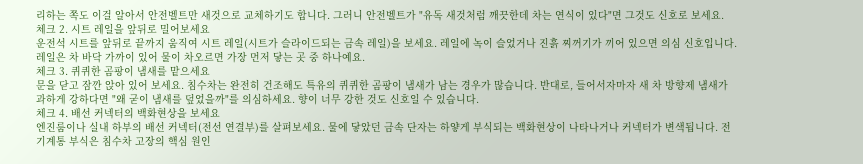리하는 쪽도 이걸 알아서 안전벨트만 새것으로 교체하기도 합니다. 그러니 안전벨트가 "유독 새것처럼 깨끗한데 차는 연식이 있다"면 그것도 신호로 보세요.
체크 2. 시트 레일을 앞뒤로 밀어보세요
운전석 시트를 앞뒤로 끝까지 움직여 시트 레일(시트가 슬라이드되는 금속 레일)을 보세요. 레일에 녹이 슬었거나 진흙 찌꺼기가 끼어 있으면 의심 신호입니다. 레일은 차 바닥 가까이 있어 물이 차오르면 가장 먼저 닿는 곳 중 하나예요.
체크 3. 퀴퀴한 곰팡이 냄새를 맡으세요
문을 닫고 잠깐 앉아 있어 보세요. 침수차는 완전히 건조해도 특유의 퀴퀴한 곰팡이 냄새가 남는 경우가 많습니다. 반대로, 들어서자마자 새 차 방향제 냄새가 과하게 강하다면 "왜 굳이 냄새를 덮었을까"를 의심하세요. 향이 너무 강한 것도 신호일 수 있습니다.
체크 4. 배선 커넥터의 백화현상을 보세요
엔진룸이나 실내 하부의 배선 커넥터(전선 연결부)를 살펴보세요. 물에 닿았던 금속 단자는 하얗게 부식되는 백화현상이 나타나거나 커넥터가 변색됩니다. 전기계통 부식은 침수차 고장의 핵심 원인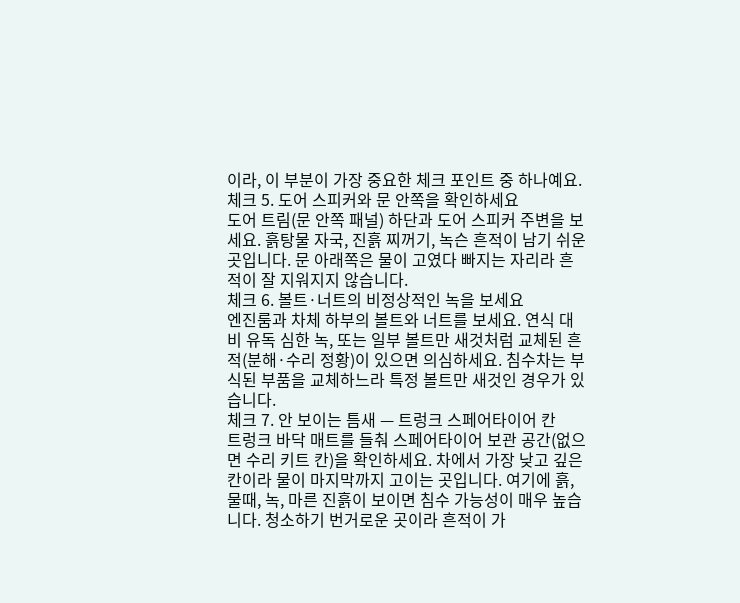이라, 이 부분이 가장 중요한 체크 포인트 중 하나예요.
체크 5. 도어 스피커와 문 안쪽을 확인하세요
도어 트림(문 안쪽 패널) 하단과 도어 스피커 주변을 보세요. 흙탕물 자국, 진흙 찌꺼기, 녹슨 흔적이 남기 쉬운 곳입니다. 문 아래쪽은 물이 고였다 빠지는 자리라 흔적이 잘 지워지지 않습니다.
체크 6. 볼트·너트의 비정상적인 녹을 보세요
엔진룸과 차체 하부의 볼트와 너트를 보세요. 연식 대비 유독 심한 녹, 또는 일부 볼트만 새것처럼 교체된 흔적(분해·수리 정황)이 있으면 의심하세요. 침수차는 부식된 부품을 교체하느라 특정 볼트만 새것인 경우가 있습니다.
체크 7. 안 보이는 틈새 — 트렁크 스페어타이어 칸
트렁크 바닥 매트를 들춰 스페어타이어 보관 공간(없으면 수리 키트 칸)을 확인하세요. 차에서 가장 낮고 깊은 칸이라 물이 마지막까지 고이는 곳입니다. 여기에 흙, 물때, 녹, 마른 진흙이 보이면 침수 가능성이 매우 높습니다. 청소하기 번거로운 곳이라 흔적이 가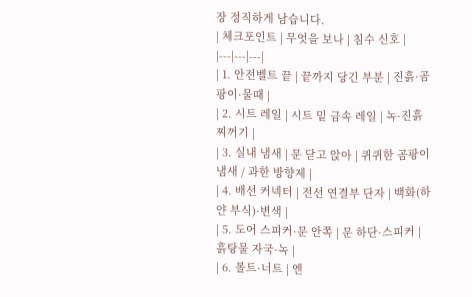장 정직하게 남습니다.
| 체크포인트 | 무엇을 보나 | 침수 신호 |
|---|---|---|
| 1. 안전벨트 끝 | 끝까지 당긴 부분 | 진흙·곰팡이·물때 |
| 2. 시트 레일 | 시트 밑 금속 레일 | 녹·진흙 찌꺼기 |
| 3. 실내 냄새 | 문 닫고 앉아 | 퀴퀴한 곰팡이 냄새 / 과한 방향제 |
| 4. 배선 커넥터 | 전선 연결부 단자 | 백화(하얀 부식)·변색 |
| 5. 도어 스피커·문 안쪽 | 문 하단·스피커 | 흙탕물 자국·녹 |
| 6. 볼트·너트 | 엔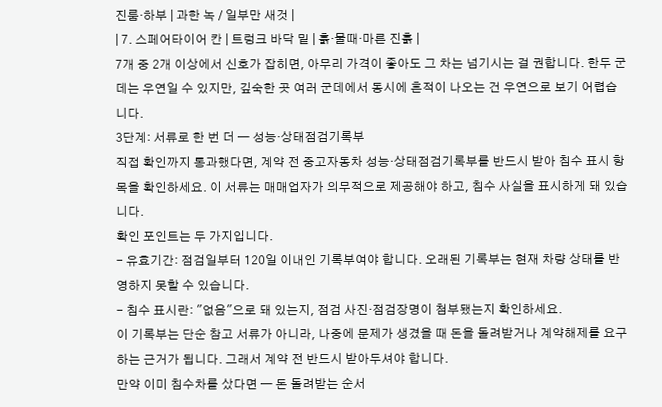진룸·하부 | 과한 녹 / 일부만 새것 |
| 7. 스페어타이어 칸 | 트렁크 바닥 밑 | 흙·물때·마른 진흙 |
7개 중 2개 이상에서 신호가 잡히면, 아무리 가격이 좋아도 그 차는 넘기시는 걸 권합니다. 한두 군데는 우연일 수 있지만, 깊숙한 곳 여러 군데에서 동시에 흔적이 나오는 건 우연으로 보기 어렵습니다.
3단계: 서류로 한 번 더 — 성능·상태점검기록부
직접 확인까지 통과했다면, 계약 전 중고자동차 성능·상태점검기록부를 반드시 받아 침수 표시 항목을 확인하세요. 이 서류는 매매업자가 의무적으로 제공해야 하고, 침수 사실을 표시하게 돼 있습니다.
확인 포인트는 두 가지입니다.
- 유효기간: 점검일부터 120일 이내인 기록부여야 합니다. 오래된 기록부는 현재 차량 상태를 반영하지 못할 수 있습니다.
- 침수 표시란: "없음"으로 돼 있는지, 점검 사진·점검장명이 첨부됐는지 확인하세요.
이 기록부는 단순 참고 서류가 아니라, 나중에 문제가 생겼을 때 돈을 돌려받거나 계약해제를 요구하는 근거가 됩니다. 그래서 계약 전 반드시 받아두셔야 합니다.
만약 이미 침수차를 샀다면 — 돈 돌려받는 순서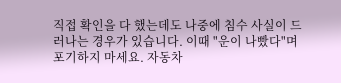직접 확인을 다 했는데도 나중에 침수 사실이 드러나는 경우가 있습니다. 이때 "운이 나빴다"며 포기하지 마세요. 자동차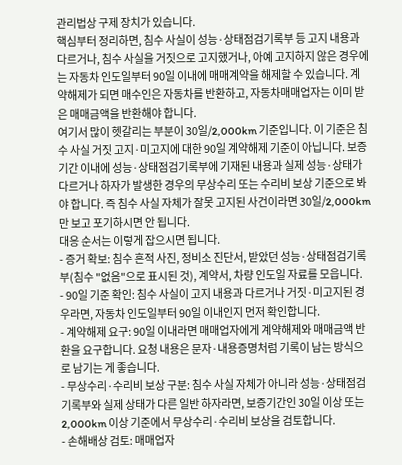관리법상 구제 장치가 있습니다.
핵심부터 정리하면, 침수 사실이 성능·상태점검기록부 등 고지 내용과 다르거나, 침수 사실을 거짓으로 고지했거나, 아예 고지하지 않은 경우에는 자동차 인도일부터 90일 이내에 매매계약을 해제할 수 있습니다. 계약해제가 되면 매수인은 자동차를 반환하고, 자동차매매업자는 이미 받은 매매금액을 반환해야 합니다.
여기서 많이 헷갈리는 부분이 30일/2,000km 기준입니다. 이 기준은 침수 사실 거짓 고지·미고지에 대한 90일 계약해제 기준이 아닙니다. 보증기간 이내에 성능·상태점검기록부에 기재된 내용과 실제 성능·상태가 다르거나 하자가 발생한 경우의 무상수리 또는 수리비 보상 기준으로 봐야 합니다. 즉 침수 사실 자체가 잘못 고지된 사건이라면 30일/2,000km만 보고 포기하시면 안 됩니다.
대응 순서는 이렇게 잡으시면 됩니다.
- 증거 확보: 침수 흔적 사진, 정비소 진단서, 받았던 성능·상태점검기록부(침수 "없음"으로 표시된 것), 계약서, 차량 인도일 자료를 모읍니다.
- 90일 기준 확인: 침수 사실이 고지 내용과 다르거나 거짓·미고지된 경우라면, 자동차 인도일부터 90일 이내인지 먼저 확인합니다.
- 계약해제 요구: 90일 이내라면 매매업자에게 계약해제와 매매금액 반환을 요구합니다. 요청 내용은 문자·내용증명처럼 기록이 남는 방식으로 남기는 게 좋습니다.
- 무상수리·수리비 보상 구분: 침수 사실 자체가 아니라 성능·상태점검기록부와 실제 상태가 다른 일반 하자라면, 보증기간인 30일 이상 또는 2,000km 이상 기준에서 무상수리·수리비 보상을 검토합니다.
- 손해배상 검토: 매매업자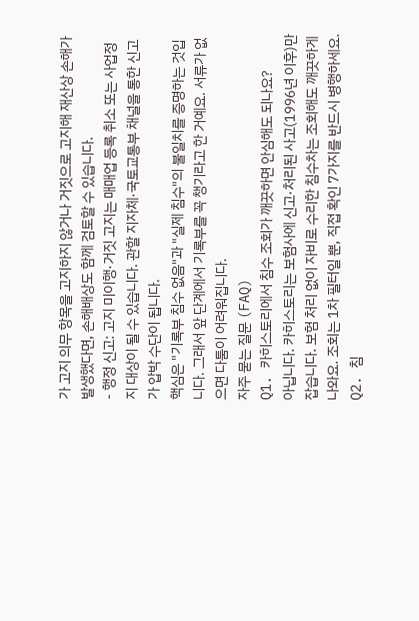가 고지 의무 항목을 고지하지 않거나 거짓으로 고지해 재산상 손해가 발생했다면, 손해배상도 함께 검토할 수 있습니다.
- 행정 신고: 고지 미이행·거짓 고지는 매매업 등록 취소 또는 사업정지 대상이 될 수 있습니다. 관할 지자체·국토교통부 채널을 통한 신고가 압박 수단이 됩니다.
핵심은 "기록부 침수 없음"과 "실제 침수"의 불일치를 증명하는 것입니다. 그래서 앞 단계에서 기록부를 꼭 챙기라고 한 거예요. 서류가 없으면 다툼이 어려워집니다.
자주 묻는 질문 (FAQ)
Q1. 카히스토리에서 침수 조회가 깨끗하면 안심해도 되나요?
아닙니다. 카히스토리는 보험사에 신고·처리된 사고(1996년 이후)만 잡습니다. 보험 처리 없이 자비로 수리한 침수차는 조회해도 깨끗하게 나와요. 조회는 1차 필터일 뿐, 직접 확인 7가지를 반드시 병행하세요.
Q2. 침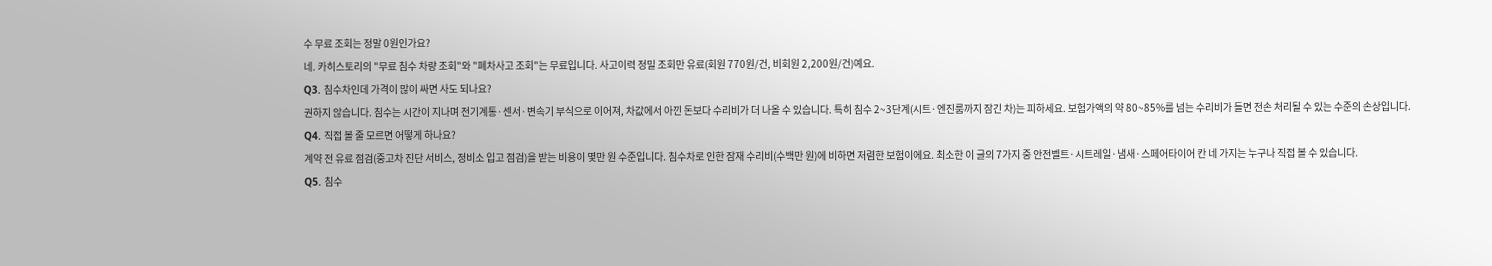수 무료 조회는 정말 0원인가요?
네. 카히스토리의 "무료 침수 차량 조회"와 "폐차사고 조회"는 무료입니다. 사고이력 정밀 조회만 유료(회원 770원/건, 비회원 2,200원/건)예요.
Q3. 침수차인데 가격이 많이 싸면 사도 되나요?
권하지 않습니다. 침수는 시간이 지나며 전기계통·센서·변속기 부식으로 이어져, 차값에서 아낀 돈보다 수리비가 더 나올 수 있습니다. 특히 침수 2~3단계(시트·엔진룸까지 잠긴 차)는 피하세요. 보험가액의 약 80~85%를 넘는 수리비가 들면 전손 처리될 수 있는 수준의 손상입니다.
Q4. 직접 볼 줄 모르면 어떻게 하나요?
계약 전 유료 점검(중고차 진단 서비스, 정비소 입고 점검)을 받는 비용이 몇만 원 수준입니다. 침수차로 인한 잠재 수리비(수백만 원)에 비하면 저렴한 보험이에요. 최소한 이 글의 7가지 중 안전벨트·시트레일·냄새·스페어타이어 칸 네 가지는 누구나 직접 볼 수 있습니다.
Q5. 침수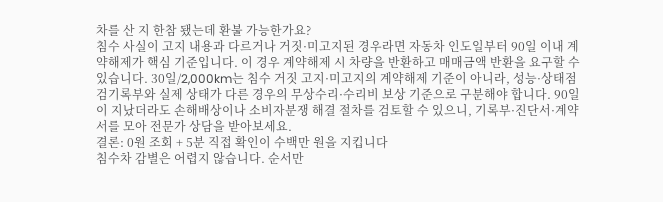차를 산 지 한참 됐는데 환불 가능한가요?
침수 사실이 고지 내용과 다르거나 거짓·미고지된 경우라면 자동차 인도일부터 90일 이내 계약해제가 핵심 기준입니다. 이 경우 계약해제 시 차량을 반환하고 매매금액 반환을 요구할 수 있습니다. 30일/2,000km는 침수 거짓 고지·미고지의 계약해제 기준이 아니라, 성능·상태점검기록부와 실제 상태가 다른 경우의 무상수리·수리비 보상 기준으로 구분해야 합니다. 90일이 지났더라도 손해배상이나 소비자분쟁 해결 절차를 검토할 수 있으니, 기록부·진단서·계약서를 모아 전문가 상담을 받아보세요.
결론: 0원 조회 + 5분 직접 확인이 수백만 원을 지킵니다
침수차 감별은 어렵지 않습니다. 순서만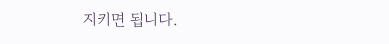지키면 됩니다.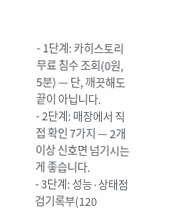- 1단계: 카히스토리 무료 침수 조회(0원, 5분) — 단, 깨끗해도 끝이 아닙니다.
- 2단계: 매장에서 직접 확인 7가지 — 2개 이상 신호면 넘기시는 게 좋습니다.
- 3단계: 성능·상태점검기록부(120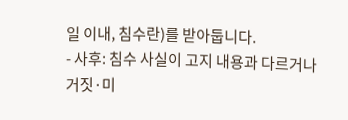일 이내, 침수란)를 받아둡니다.
- 사후: 침수 사실이 고지 내용과 다르거나 거짓·미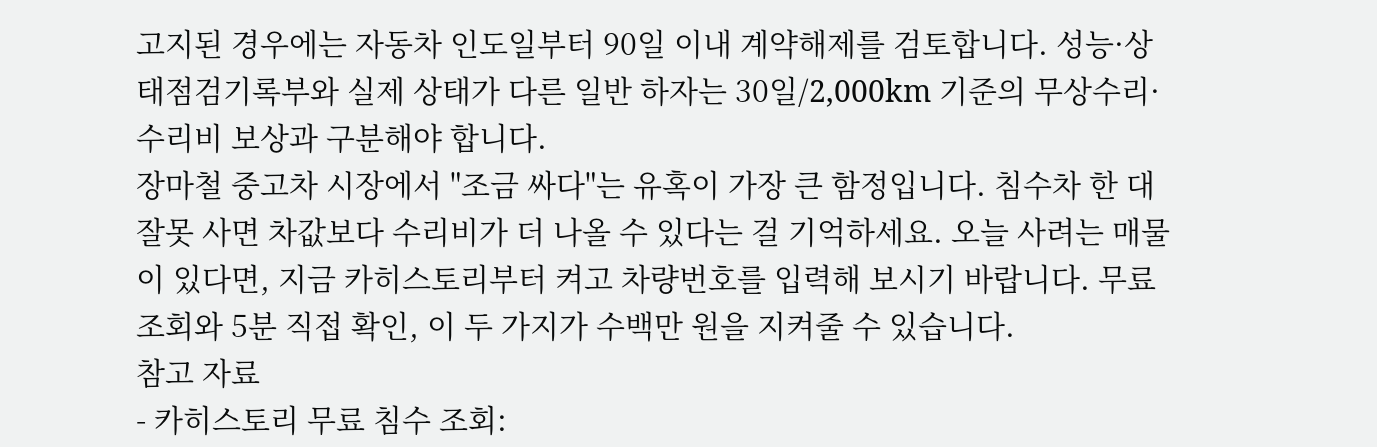고지된 경우에는 자동차 인도일부터 90일 이내 계약해제를 검토합니다. 성능·상태점검기록부와 실제 상태가 다른 일반 하자는 30일/2,000km 기준의 무상수리·수리비 보상과 구분해야 합니다.
장마철 중고차 시장에서 "조금 싸다"는 유혹이 가장 큰 함정입니다. 침수차 한 대 잘못 사면 차값보다 수리비가 더 나올 수 있다는 걸 기억하세요. 오늘 사려는 매물이 있다면, 지금 카히스토리부터 켜고 차량번호를 입력해 보시기 바랍니다. 무료 조회와 5분 직접 확인, 이 두 가지가 수백만 원을 지켜줄 수 있습니다.
참고 자료
- 카히스토리 무료 침수 조회: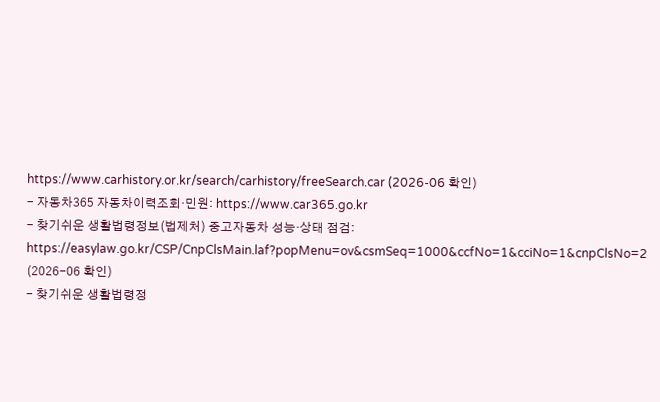https://www.carhistory.or.kr/search/carhistory/freeSearch.car (2026-06 확인)
- 자동차365 자동차이력조회·민원: https://www.car365.go.kr
- 찾기쉬운 생활법령정보(법제처) 중고자동차 성능·상태 점검: https://easylaw.go.kr/CSP/CnpClsMain.laf?popMenu=ov&csmSeq=1000&ccfNo=1&cciNo=1&cnpClsNo=2 (2026-06 확인)
- 찾기쉬운 생활법령정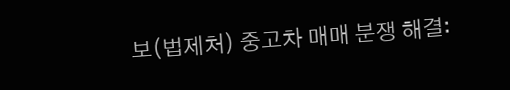보(법제처) 중고차 매매 분쟁 해결: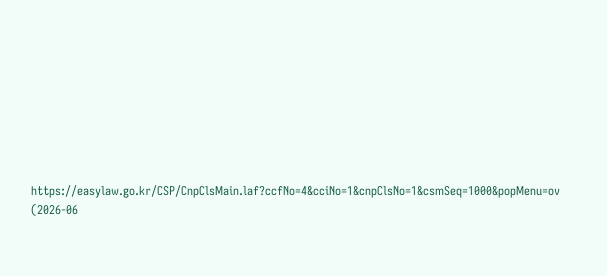https://easylaw.go.kr/CSP/CnpClsMain.laf?ccfNo=4&cciNo=1&cnpClsNo=1&csmSeq=1000&popMenu=ov (2026-06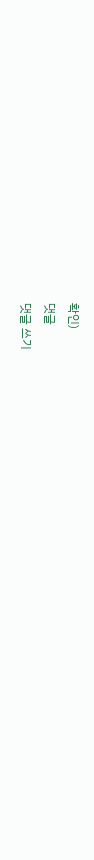확인)
댓글
댓글 쓰기